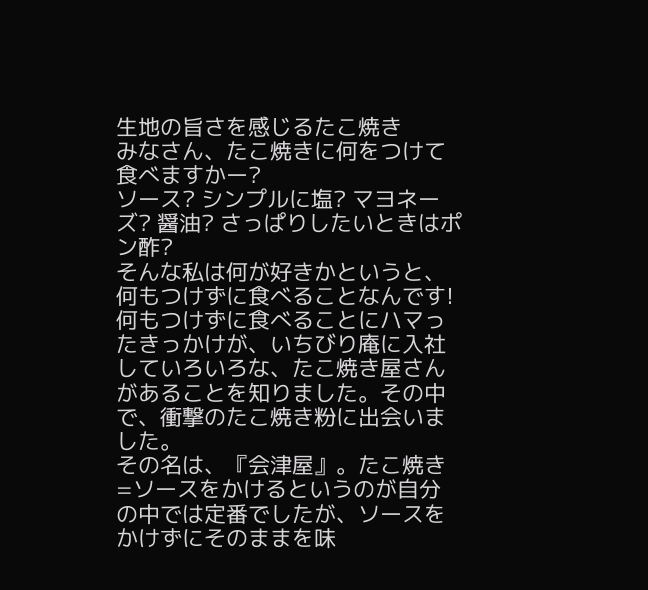生地の旨さを感じるたこ焼き
みなさん、たこ焼きに何をつけて食べますかー?
ソース? シンプルに塩? マヨネーズ? 醤油? さっぱりしたいときはポン酢?
そんな私は何が好きかというと、何もつけずに食べることなんです!
何もつけずに食べることにハマったきっかけが、いちびり庵に入社していろいろな、たこ焼き屋さんがあることを知りました。その中で、衝撃のたこ焼き粉に出会いました。
その名は、『会津屋』。たこ焼き=ソースをかけるというのが自分の中では定番でしたが、ソースをかけずにそのままを味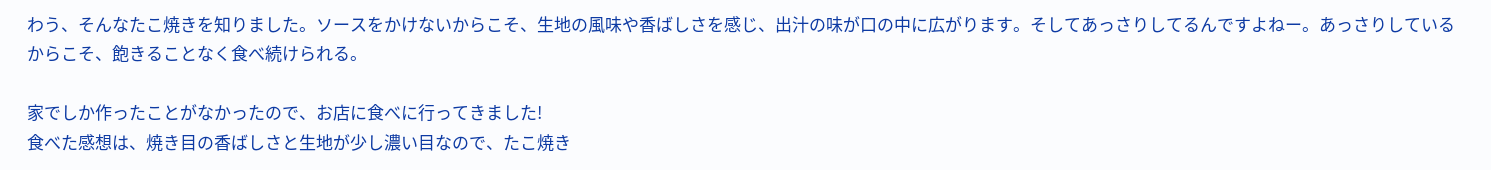わう、そんなたこ焼きを知りました。ソースをかけないからこそ、生地の風味や香ばしさを感じ、出汁の味が口の中に広がります。そしてあっさりしてるんですよねー。あっさりしているからこそ、飽きることなく食べ続けられる。

家でしか作ったことがなかったので、お店に食べに行ってきました!
食べた感想は、焼き目の香ばしさと生地が少し濃い目なので、たこ焼き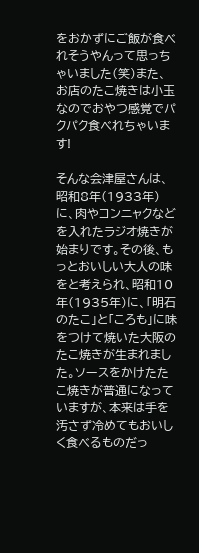をおかずにご飯が食べれそうやんって思っちゃいました(笑)また、お店のたこ焼きは小玉なのでおやつ感覚でパクパク食べれちゃいます!

そんな会津屋さんは、昭和8年(1933年)に、肉やコンニャクなどを入れたラジオ焼きが始まりです。その後、もっとおいしい大人の味をと考えられ、昭和10年(1935年)に、「明石のたこ」と「ころも」に味をつけて焼いた大阪のたこ焼きが生まれました。ソースをかけたたこ焼きが普通になっていますが、本来は手を汚さず冷めてもおいしく食べるものだっ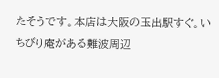たそうです。本店は大阪の玉出駅すぐ。いちびり庵がある難波周辺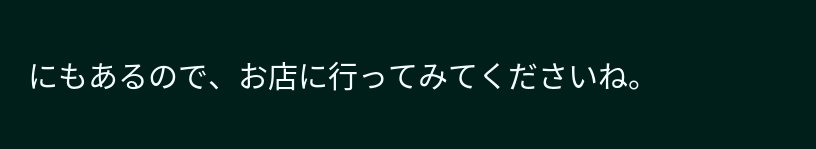にもあるので、お店に行ってみてくださいね。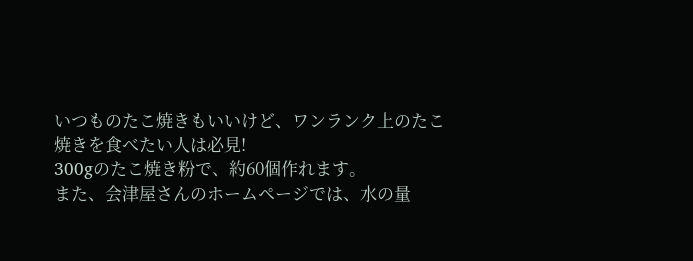いつものたこ焼きもいいけど、ワンランク上のたこ焼きを食べたい人は必見!
300gのたこ焼き粉で、約60個作れます。
また、会津屋さんのホームページでは、水の量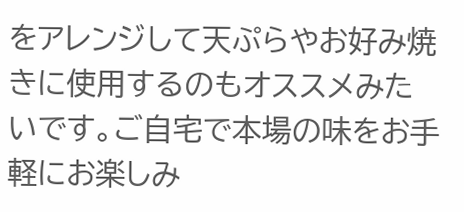をアレンジして天ぷらやお好み焼きに使用するのもオススメみたいです。ご自宅で本場の味をお手軽にお楽しみ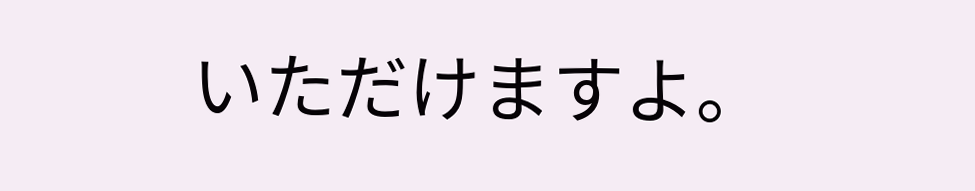いただけますよ。